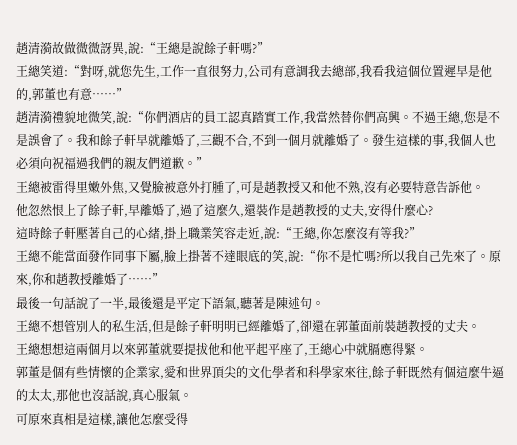趙清漪故做微微訝異,說:“王總是說餘子軒嗎?”
王總笑道:“對呀,就您先生,工作一直很努力,公司有意調我去總部,我看我這個位置遲早是他的,郭董也有意……”
趙清漪禮貌地微笑,說:“你們酒店的員工認真踏實工作,我當然替你們高興。不過王總,您是不是誤會了。我和餘子軒早就離婚了,三觀不合,不到一個月就離婚了。發生這樣的事,我個人也必須向祝福過我們的親友們道歉。”
王總被雷得里嫩外焦,又覺臉被意外打腫了,可是趙教授又和他不熟,沒有必要特意告訴他。
他忽然恨上了餘子軒,早離婚了,過了這麼久,還裝作是趙教授的丈夫,安得什麼心?
這時餘子軒壓著自己的心緒,掛上職業笑容走近,說:“王總,你怎麼沒有等我?”
王總不能當面發作同事下屬,臉上掛著不達眼底的笑,說:“你不是忙嗎?所以我自己先來了。原來,你和趙教授離婚了……”
最後一句話說了一半,最後還是平定下語氣,聽著是陳述句。
王總不想管別人的私生活,但是餘子軒明明已經離婚了,卻還在郭董面前裝趙教授的丈夫。
王總想想這兩個月以來郭董就要提拔他和他平起平座了,王總心中就膈應得緊。
郭董是個有些情懷的企業家,愛和世界頂尖的文化學者和科學家來往,餘子軒既然有個這麼牛逼的太太,那他也沒話說,真心服氣。
可原來真相是這樣,讓他怎麼受得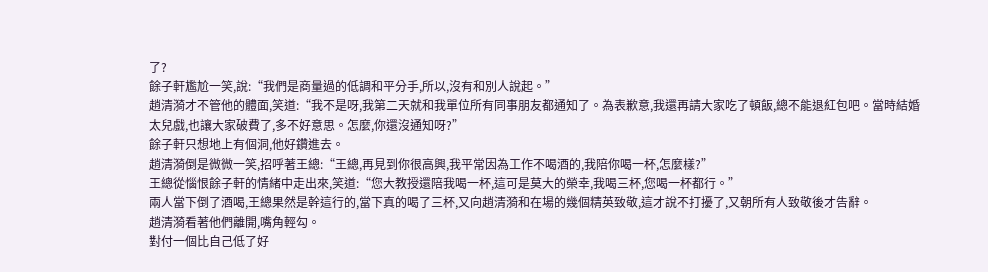了?
餘子軒尷尬一笑,說:“我們是商量過的低調和平分手,所以,沒有和別人說起。”
趙清漪才不管他的體面,笑道:“我不是呀,我第二天就和我單位所有同事朋友都通知了。為表歉意,我還再請大家吃了頓飯,總不能退紅包吧。當時結婚太兒戲,也讓大家破費了,多不好意思。怎麼,你還沒通知呀?”
餘子軒只想地上有個洞,他好鑽進去。
趙清漪倒是微微一笑,招呼著王總:“王總,再見到你很高興,我平常因為工作不喝酒的,我陪你喝一杯,怎麼樣?”
王總從惱恨餘子軒的情緒中走出來,笑道:“您大教授還陪我喝一杯,這可是莫大的榮幸,我喝三杯,您喝一杯都行。”
兩人當下倒了酒喝,王總果然是幹這行的,當下真的喝了三杯,又向趙清漪和在場的幾個精英致敬,這才說不打擾了,又朝所有人致敬後才告辭。
趙清漪看著他們離開,嘴角輕勾。
對付一個比自己低了好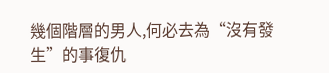幾個階層的男人,何必去為“沒有發生”的事復仇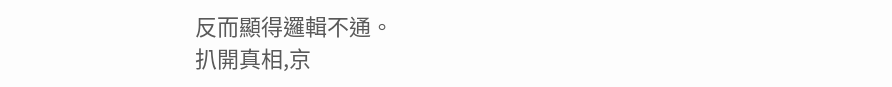反而顯得邏輯不通。
扒開真相,京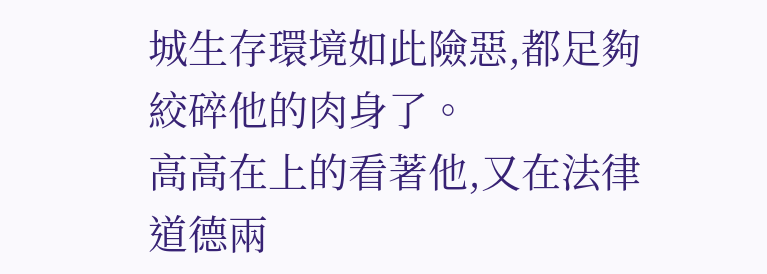城生存環境如此險惡,都足夠絞碎他的肉身了。
高高在上的看著他,又在法律道德兩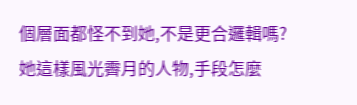個層面都怪不到她,不是更合邏輯嗎?
她這樣風光霽月的人物,手段怎麼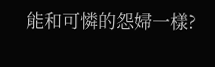能和可憐的怨婦一樣?